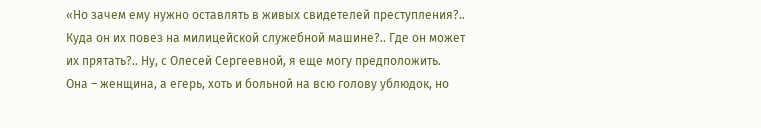«Но зачем ему нужно оставлять в живых свидетелей преступления?.. Куда он их повез на милицейской служебной машине?.. Где он может их прятать?.. Ну, с Олесей Сергеевной, я еще могу предположить. Она – женщина, а егерь, хоть и больной на всю голову ублюдок, но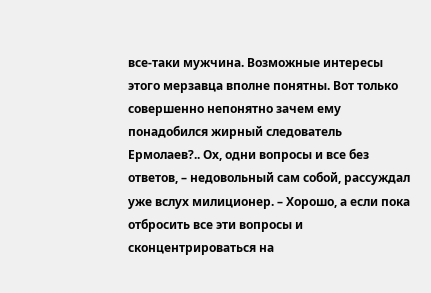все-таки мужчина. Возможные интересы этого мерзавца вполне понятны. Вот только совершенно непонятно зачем ему понадобился жирный следователь Ермолаев?.. Ох, одни вопросы и все без ответов, – недовольный сам собой, рассуждал уже вслух милиционер. – Хорошо, а если пока отбросить все эти вопросы и сконцентрироваться на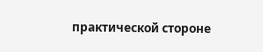практической стороне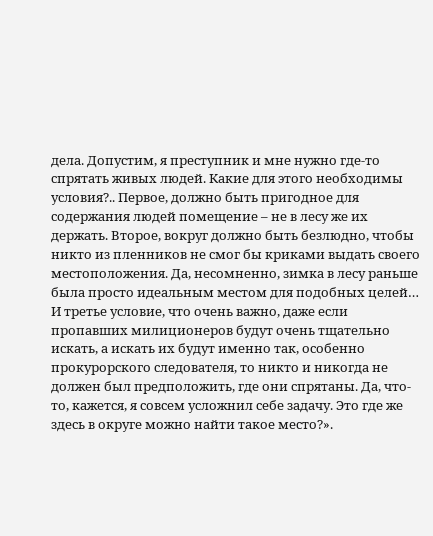дела. Допустим, я преступник и мне нужно где-то спрятать живых людей. Какие для этого необходимы условия?.. Первое, должно быть пригодное для содержания людей помещение – не в лесу же их держать. Второе, вокруг должно быть безлюдно, чтобы никто из пленников не смог бы криками выдать своего местоположения. Да, несомненно, зимка в лесу раньше была просто идеальным местом для подобных целей… И третье условие, что очень важно, даже если пропавших милиционеров будут очень тщательно искать, а искать их будут именно так, особенно прокурорского следователя, то никто и никогда не должен был предположить, где они спрятаны. Да, что-то, кажется, я совсем усложнил себе задачу. Это где же здесь в округе можно найти такое место?».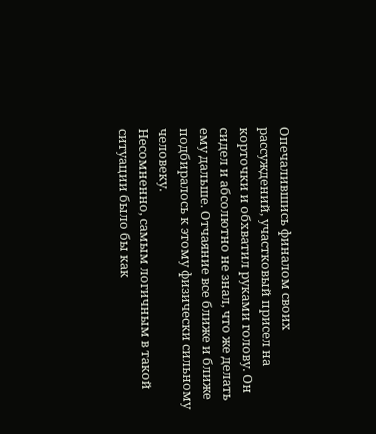Опечалившись финалом своих рассуждений, участковый присел на корточки и обхватил руками голову. Он сидел и абсолютно не знал, что же делать ему дальше. Отчаяние все ближе и ближе подбиралось к этому физически сильному человеку.
Несомненно, самым логичным в такой ситуации было бы как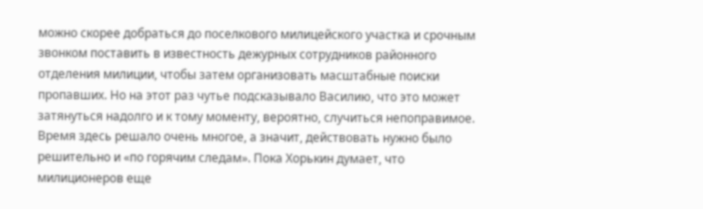можно скорее добраться до поселкового милицейского участка и срочным звонком поставить в известность дежурных сотрудников районного отделения милиции, чтобы затем организовать масштабные поиски пропавших. Но на этот раз чутье подсказывало Василию, что это может затянуться надолго и к тому моменту, вероятно, случиться непоправимое. Время здесь решало очень многое, а значит, действовать нужно было решительно и «по горячим следам». Пока Хорькин думает, что милиционеров еще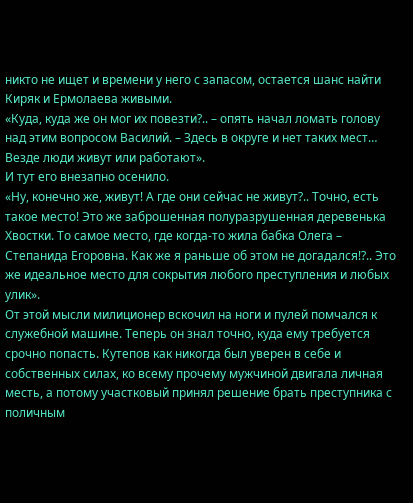никто не ищет и времени у него с запасом, остается шанс найти Киряк и Ермолаева живыми.
«Куда, куда же он мог их повезти?.. – опять начал ломать голову над этим вопросом Василий. – Здесь в округе и нет таких мест… Везде люди живут или работают».
И тут его внезапно осенило.
«Ну, конечно же, живут! А где они сейчас не живут?.. Точно, есть такое место! Это же заброшенная полуразрушенная деревенька Хвостки. То самое место, где когда-то жила бабка Олега – Степанида Егоровна. Как же я раньше об этом не догадался!?.. Это же идеальное место для сокрытия любого преступления и любых улик».
От этой мысли милиционер вскочил на ноги и пулей помчался к служебной машине. Теперь он знал точно, куда ему требуется срочно попасть. Кутепов как никогда был уверен в себе и собственных силах, ко всему прочему мужчиной двигала личная месть, а потому участковый принял решение брать преступника с поличным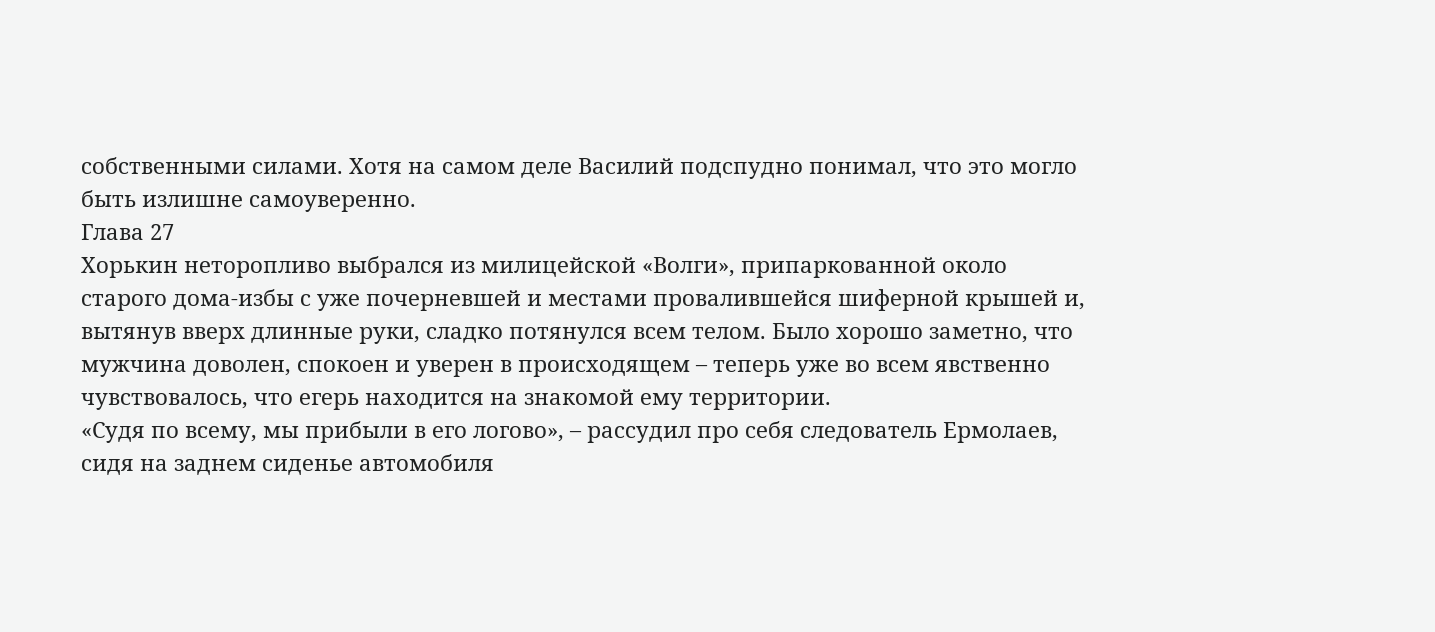собственными силами. Хотя на самом деле Василий подспудно понимал, что это могло быть излишне самоуверенно.
Глава 27
Хорькин неторопливо выбрался из милицейской «Волги», припаркованной около старого дома-избы с уже почерневшей и местами провалившейся шиферной крышей и, вытянув вверх длинные руки, сладко потянулся всем телом. Было хорошо заметно, что мужчина доволен, спокоен и уверен в происходящем – теперь уже во всем явственно чувствовалось, что егерь находится на знакомой ему территории.
«Судя по всему, мы прибыли в его логово», – рассудил про себя следователь Ермолаев, сидя на заднем сиденье автомобиля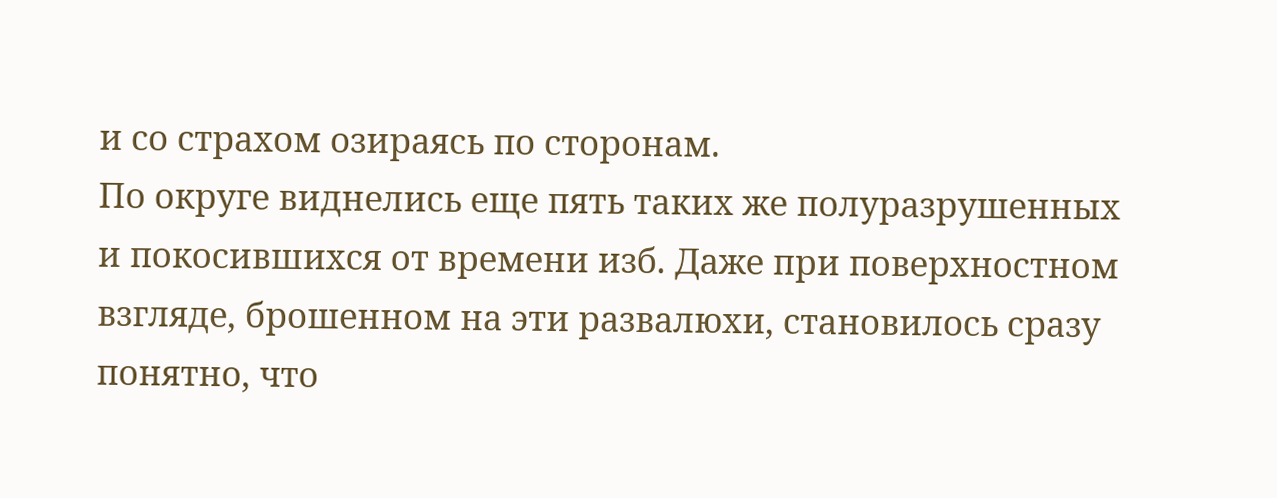и со страхом озираясь по сторонам.
По округе виднелись еще пять таких же полуразрушенных и покосившихся от времени изб. Даже при поверхностном взгляде, брошенном на эти развалюхи, становилось сразу понятно, что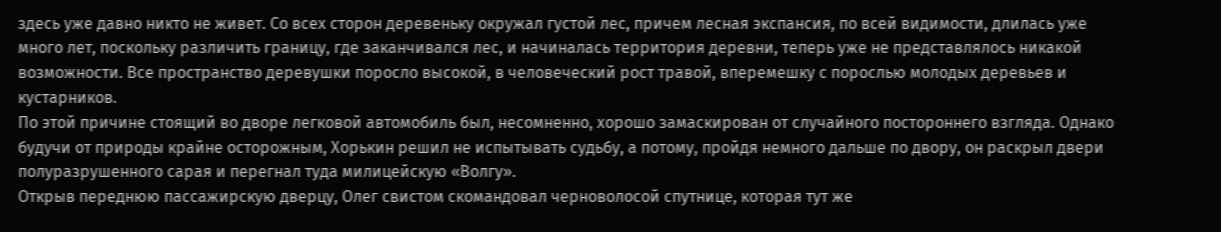здесь уже давно никто не живет. Со всех сторон деревеньку окружал густой лес, причем лесная экспансия, по всей видимости, длилась уже много лет, поскольку различить границу, где заканчивался лес, и начиналась территория деревни, теперь уже не представлялось никакой возможности. Все пространство деревушки поросло высокой, в человеческий рост травой, вперемешку с порослью молодых деревьев и кустарников.
По этой причине стоящий во дворе легковой автомобиль был, несомненно, хорошо замаскирован от случайного постороннего взгляда. Однако будучи от природы крайне осторожным, Хорькин решил не испытывать судьбу, а потому, пройдя немного дальше по двору, он раскрыл двери полуразрушенного сарая и перегнал туда милицейскую «Волгу».
Открыв переднюю пассажирскую дверцу, Олег свистом скомандовал черноволосой спутнице, которая тут же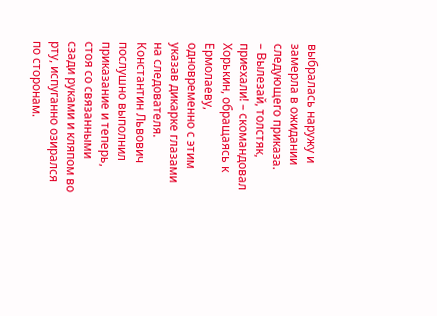выбралась наружу и замерла в ожидании следующего приказа.
– Вылезай, толстяк, приехали! – скомандовал Хорькин, обращаясь к Ермолаеву, одновременно с этим указав дикарке глазами на следователя.
Константин Львович послушно выполнил приказание и теперь, стоя со связанными сзади руками и кляпом во рту, испуганно озирался по сторонам.